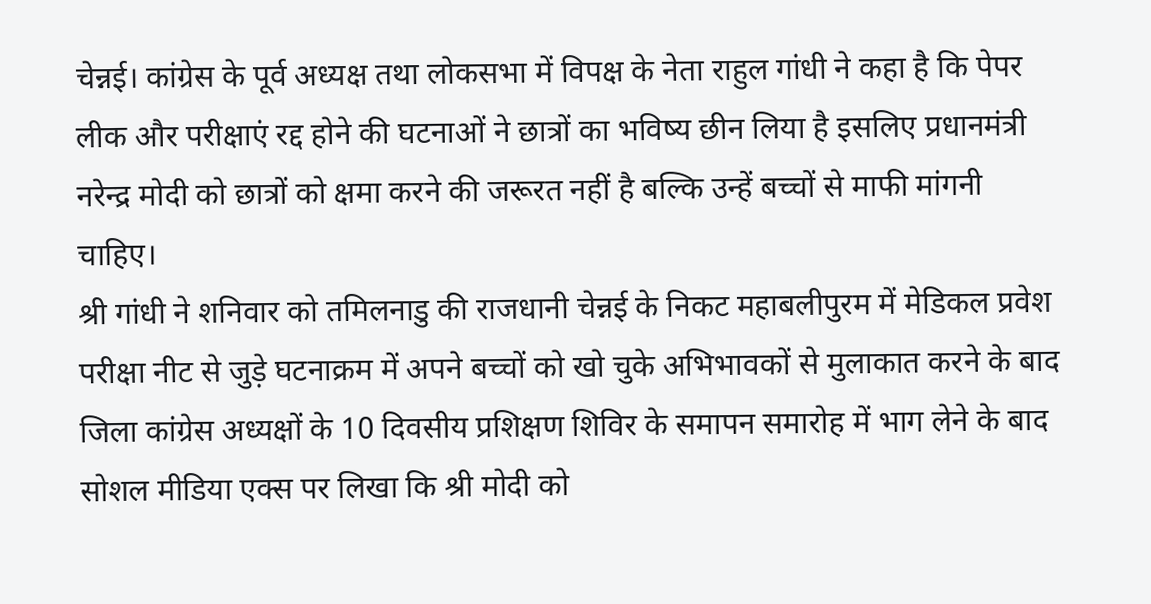चेन्नई। कांग्रेस के पूर्व अध्यक्ष तथा लोकसभा में विपक्ष के नेता राहुल गांधी ने कहा है कि पेपर लीक और परीक्षाएं रद्द होने की घटनाओं ने छात्रों का भविष्य छीन लिया है इसलिए प्रधानमंत्री नरेन्द्र मोदी को छात्रों को क्षमा करने की जरूरत नहीं है बल्कि उन्हें बच्चों से माफी मांगनी चाहिए।
श्री गांधी ने शनिवार को तमिलनाडु की राजधानी चेन्नई के निकट महाबलीपुरम में मेडिकल प्रवेश परीक्षा नीट से जुड़े घटनाक्रम में अपने बच्चों को खो चुके अभिभावकों से मुलाकात करने के बाद जिला कांग्रेस अध्यक्षों के 10 दिवसीय प्रशिक्षण शिविर के समापन समारोह में भाग लेने के बाद सोशल मीडिया एक्स पर लिखा कि श्री मोदी को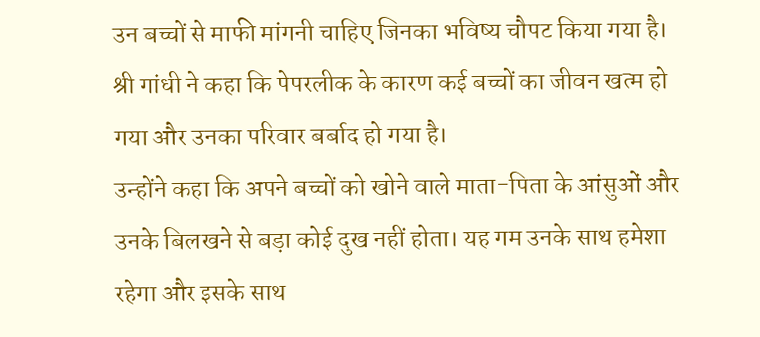उन बच्चों से माफी मांगनी चाहिए जिनका भविष्य चौपट किया गया है। श्री गांधी ने कहा कि पेपरलीक के कारण कई बच्चों का जीवन खत्म हो गया और उनका परिवार बर्बाद हो गया है।
उन्होंने कहा कि अपने बच्चों को खोने वाले माता-पिता के आंसुओं और उनके बिलखने से बड़ा कोई दुख नहीं होता। यह गम उनके साथ हमेशा रहेगा और इसके साथ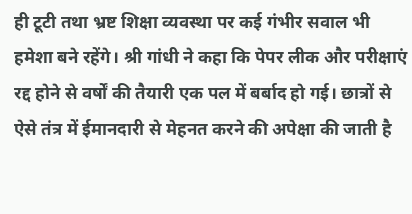ही टूटी तथा भ्रष्ट शिक्षा व्यवस्था पर कई गंभीर सवाल भी हमेशा बने रहेंगे। श्री गांधी ने कहा कि पेपर लीक और परीक्षाएं रद्द होने से वर्षों की तैयारी एक पल में बर्बाद हो गई। छात्रों से ऐसे तंत्र में ईमानदारी से मेहनत करने की अपेक्षा की जाती है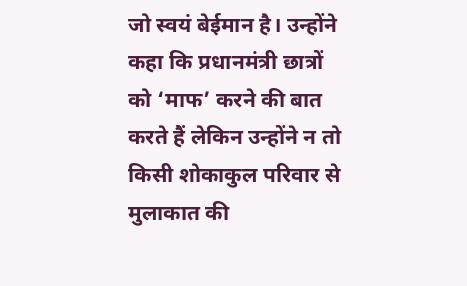जो स्वयं बेईमान है। उन्होंने कहा कि प्रधानमंत्री छात्रों को ‘माफ’ करने की बात करते हैं लेकिन उन्होंने न तो किसी शोकाकुल परिवार से मुलाकात की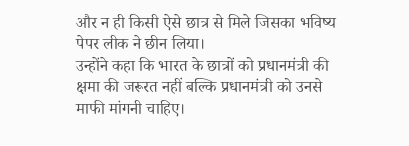और न ही किसी ऐसे छात्र से मिले जिसका भविष्य पेपर लीक ने छीन लिया।
उन्होंने कहा कि भारत के छात्रों को प्रधानमंत्री की क्षमा की जरूरत नहीं बल्कि प्रधानमंत्री को उनसे माफी मांगनी चाहिए।